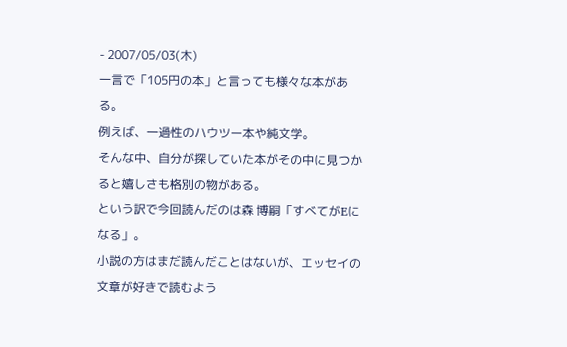- 2007/05/03(木)
一言で「105円の本」と言っても様々な本がある。
例えば、一過性のハウツー本や純文学。
そんな中、自分が探していた本がその中に見つかると嬉しさも格別の物がある。
という訳で今回読んだのは森 博嗣「すべてがEになる」。
小説の方はまだ読んだことはないが、エッセイの文章が好きで読むよう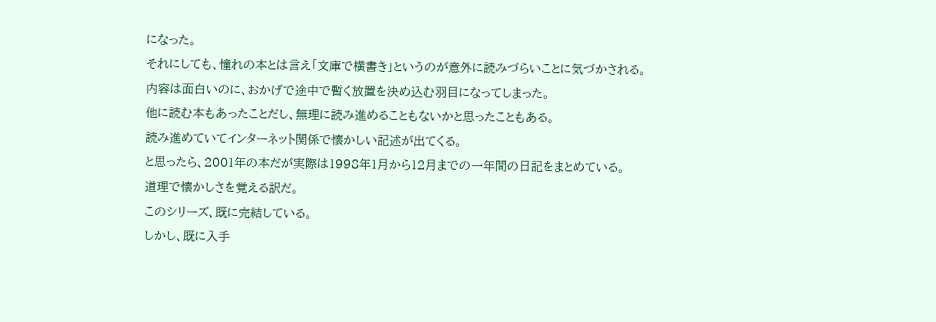になった。
それにしても、憧れの本とは言え「文庫で横書き」というのが意外に読みづらいことに気づかされる。
内容は面白いのに、おかげで途中で暫く放置を決め込む羽目になってしまった。
他に読む本もあったことだし、無理に読み進めることもないかと思ったこともある。
読み進めていてインターネット関係で懐かしい記述が出てくる。
と思ったら、2001年の本だが実際は1998年1月から12月までの一年間の日記をまとめている。
道理で懐かしさを覚える訳だ。
このシリーズ、既に完結している。
しかし、既に入手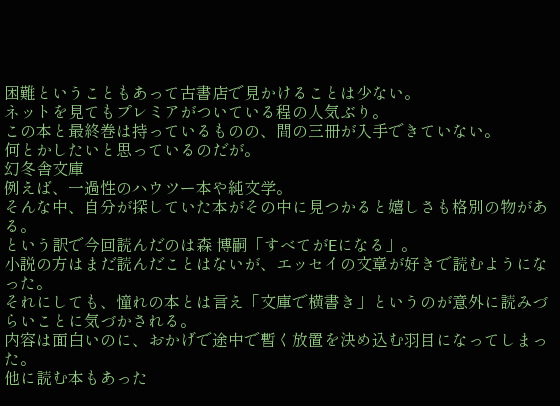困難ということもあって古書店で見かけることは少ない。
ネットを見てもプレミアがついている程の人気ぶり。
この本と最終巻は持っているものの、間の三冊が入手できていない。
何とかしたいと思っているのだが。
幻冬舎文庫
例えば、一過性のハウツー本や純文学。
そんな中、自分が探していた本がその中に見つかると嬉しさも格別の物がある。
という訳で今回読んだのは森 博嗣「すべてがEになる」。
小説の方はまだ読んだことはないが、エッセイの文章が好きで読むようになった。
それにしても、憧れの本とは言え「文庫で横書き」というのが意外に読みづらいことに気づかされる。
内容は面白いのに、おかげで途中で暫く放置を決め込む羽目になってしまった。
他に読む本もあった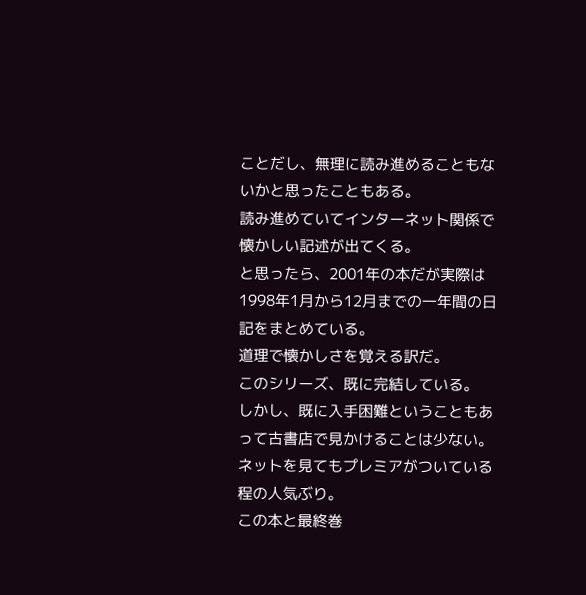ことだし、無理に読み進めることもないかと思ったこともある。
読み進めていてインターネット関係で懐かしい記述が出てくる。
と思ったら、2001年の本だが実際は1998年1月から12月までの一年間の日記をまとめている。
道理で懐かしさを覚える訳だ。
このシリーズ、既に完結している。
しかし、既に入手困難ということもあって古書店で見かけることは少ない。
ネットを見てもプレミアがついている程の人気ぶり。
この本と最終巻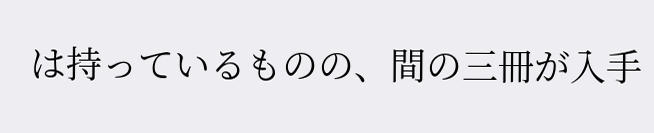は持っているものの、間の三冊が入手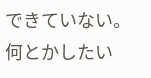できていない。
何とかしたい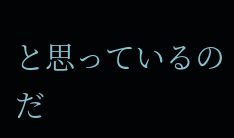と思っているのだ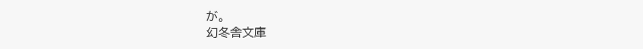が。
幻冬舎文庫